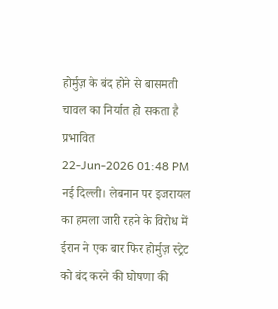होर्मुज़ के बंद होने से बासमती चावल का निर्यात हो सकता है प्रभावित
22-Jun-2026 01:48 PM
नई दिल्ली। लेबनान पर इजरायल का हमला जारी रहने के विरोध में ईरान ने एक बार फिर होर्मुज़ स्ट्रेट को बंद करने की घोषणा की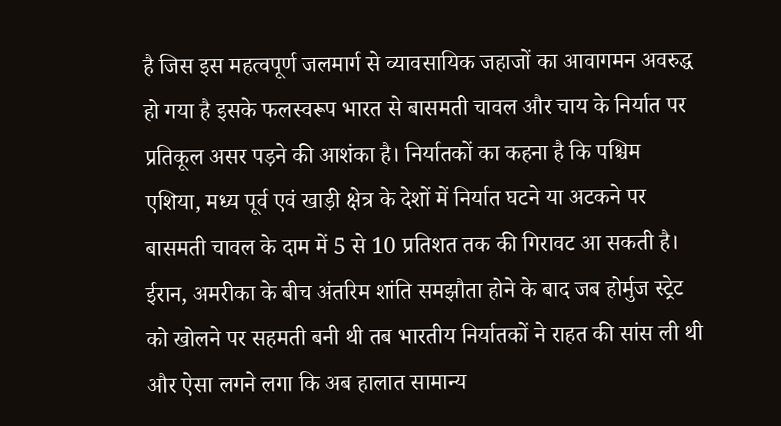है जिस इस महत्वपूर्ण जलमार्ग से व्यावसायिक जहाजों का आवागमन अवरुद्ध हो गया है इसके फलस्वरूप भारत से बासमती चावल और चाय के निर्यात पर प्रतिकूल असर पड़ने की आशंका है। निर्यातकों का कहना है कि पश्चिम एशिया, मध्य पूर्व एवं खाड़ी क्षेत्र के देशों में निर्यात घटने या अटकने पर बासमती चावल के दाम में 5 से 10 प्रतिशत तक की गिरावट आ सकती है।
ईरान, अमरीका के बीच अंतरिम शांति समझौता होने के बाद जब होर्मुज स्ट्रेट को खोलने पर सहमती बनी थी तब भारतीय निर्यातकों ने राहत की सांस ली थी और ऐसा लगने लगा कि अब हालात सामान्य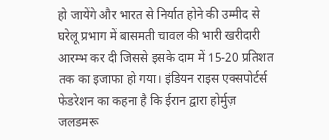हो जायेंगे और भारत से निर्यात होने की उम्मीद से घरेलू प्रभाग में बासमती चावल की भारी खरीदारी आरम्भ कर दी जिससे इसके दाम में 15-20 प्रतिशत तक का इजाफा हो गया। इंडियन राइस एक्सपोर्टर्स फेडरेशन का कहना है कि ईरान द्वारा होर्मुज़ जलडमरू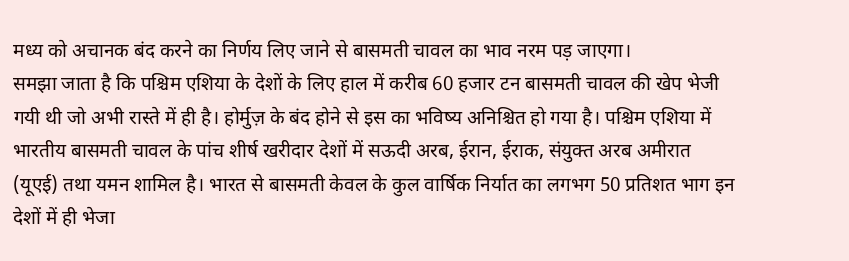मध्य को अचानक बंद करने का निर्णय लिए जाने से बासमती चावल का भाव नरम पड़ जाएगा।
समझा जाता है कि पश्चिम एशिया के देशों के लिए हाल में करीब 60 हजार टन बासमती चावल की खेप भेजी गयी थी जो अभी रास्ते में ही है। होर्मुज़ के बंद होने से इस का भविष्य अनिश्चित हो गया है। पश्चिम एशिया में भारतीय बासमती चावल के पांच शीर्ष खरीदार देशों में सऊदी अरब, ईरान, ईराक, संयुक्त अरब अमीरात (यूएई) तथा यमन शामिल है। भारत से बासमती केवल के कुल वार्षिक निर्यात का लगभग 50 प्रतिशत भाग इन देशों में ही भेजा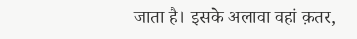जाता है। इसके अलावा वहां क़तर,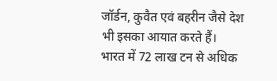जॉर्डन, कुवैत एवं बहरीन जैसे देश भी इसका आयात करते हैं।
भारत में 72 लाख टन से अधिक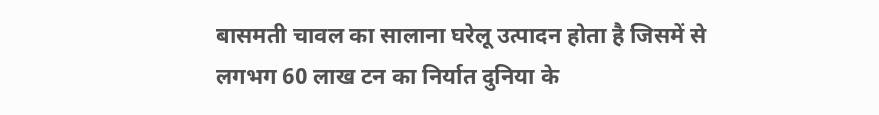बासमती चावल का सालाना घरेलू उत्पादन होता है जिसमें से लगभग 60 लाख टन का निर्यात दुनिया के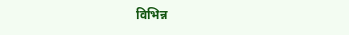विभिन्न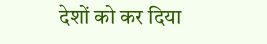देशों को कर दिया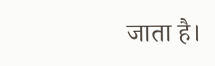जाता है।